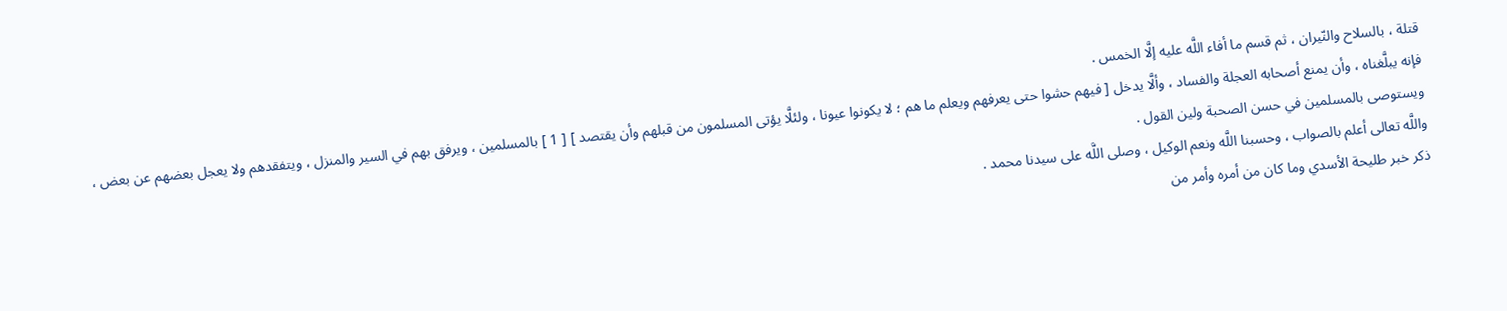قتلة ، بالسلاح والنّيران ، ثم قسم ما أفاء اللَّه عليه إلَّا الخمس .
فإنه يبلَّغناه ، وأن يمنع أصحابه العجلة والفساد ، وألَّا يدخل [ فيهم حشوا حتى يعرفهم ويعلم ما هم ؛ لا يكونوا عيونا ، ولئلَّا يؤتى المسلمون من قبلهم وأن يقتصد ] [ 1 ] بالمسلمين ، ويرفق بهم في السير والمنزل ، ويتفقدهم ولا يعجل بعضهم عن بعض ، ويستوصى بالمسلمين في حسن الصحبة ولين القول .
واللَّه تعالى أعلم بالصواب ، وحسبنا اللَّه ونعم الوكيل ، وصلى اللَّه على سيدنا محمد .
ذكر خبر طليحة الأسدي وما كان من أمره وأمر من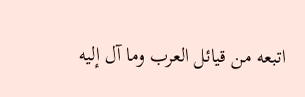اتبعه من قيائل العرب وما آل إليه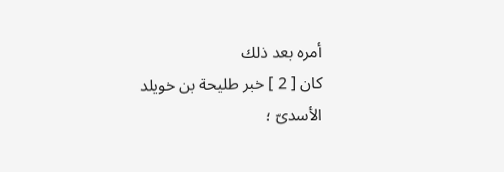أمره بعد ذلك
كان [ 2 ] خبر طليحة بن خويلد الأسدىّ ؛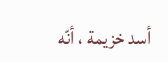أسد خزيمة ، أنّه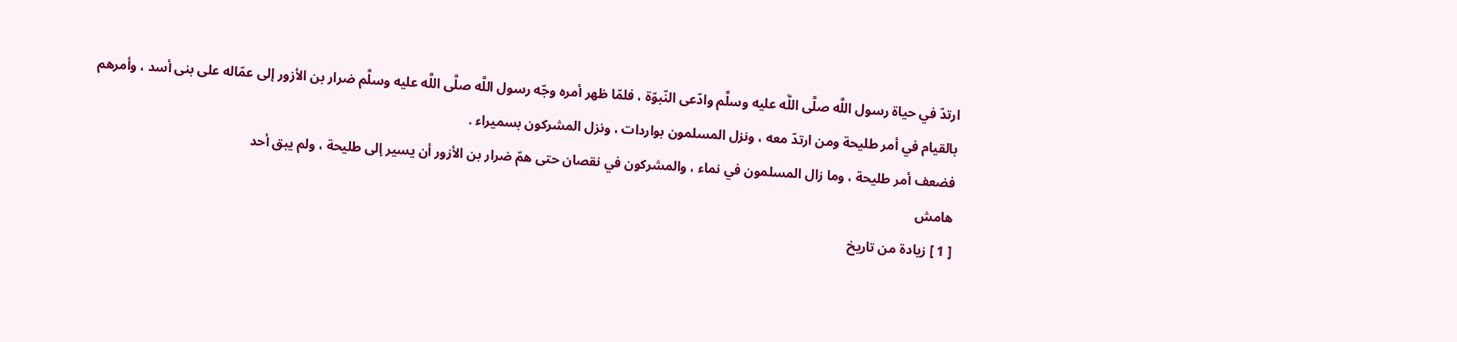ارتدّ في حياة رسول اللَّه صلَّى اللَّه عليه وسلَّم وادّعى النّبوّة ، فلمّا ظهر أمره وجّه رسول اللَّه صلَّى اللَّه عليه وسلَّم ضرار بن الأزور إلى عمّاله على بنى أسد ، وأمرهم بالقيام في أمر طليحة ومن ارتدّ معه ، ونزل المسلمون بواردات ، ونزل المشركون بسميراء .
فضعف أمر طليحة ، وما زال المسلمون في نماء ، والمشركون في نقصان حتى همّ ضرار بن الأزور أن يسير إلى طليحة ، ولم يبق أحد
هامش
[ 1 ] زيادة من تاريخ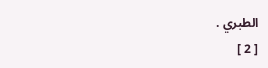الطبري .
[ 2 ]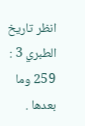انظر تاريخ الطبري 3 : 259 وما بعدها .